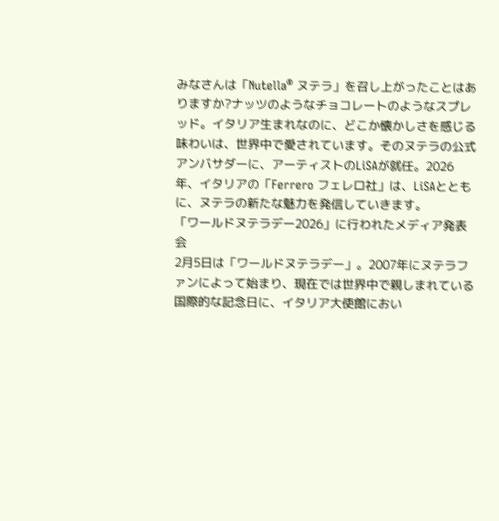みなさんは「Nutella® ヌテラ」を召し上がったことはありますか?ナッツのようなチョコレートのようなスプレッド。イタリア生まれなのに、どこか懐かしさを感じる味わいは、世界中で愛されています。そのヌテラの公式アンバサダーに、アーティストのLiSAが就任。2026年、イタリアの「Ferrero フェレロ社」は、LiSAとともに、ヌテラの新たな魅力を発信していきます。
「ワールドヌテラデー2026」に行われたメディア発表会
2月5日は「ワールドヌテラデー」。2007年にヌテラファンによって始まり、現在では世界中で親しまれている国際的な記念日に、イタリア大使館におい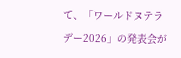て、「ワールドヌテラデー2026」の発表会が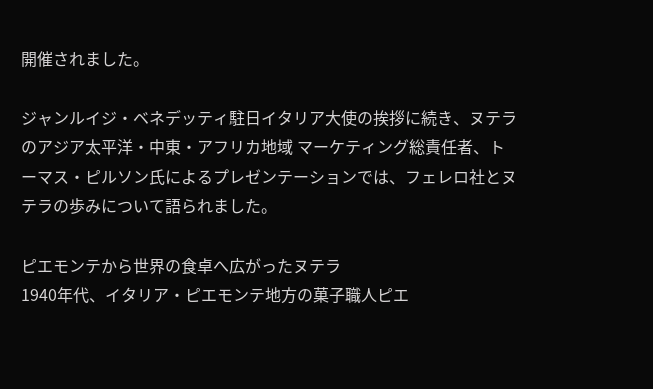開催されました。

ジャンルイジ・ベネデッティ駐日イタリア大使の挨拶に続き、ヌテラのアジア太平洋・中東・アフリカ地域 マーケティング総責任者、トーマス・ピルソン氏によるプレゼンテーションでは、フェレロ社とヌテラの歩みについて語られました。

ピエモンテから世界の食卓へ広がったヌテラ
1940年代、イタリア・ピエモンテ地⽅の菓⼦職⼈ピエ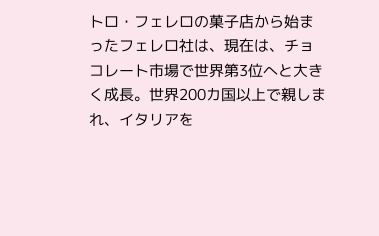トロ・フェレロの菓⼦店から始まったフェレロ社は、現在は、チョコレート市場で世界第3位へと大きく成⻑。世界200カ国以上で親しまれ、イタリアを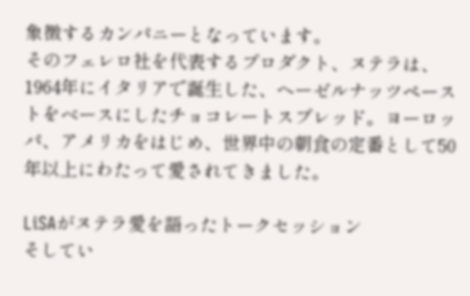象徴するカンパニーとなっています。
そのフェレロ社を代表するプロダクト、ヌテラは、1964年にイタリアで誕⽣した、ヘーゼルナッツペーストをベースにしたチョコレートスプレッド。ヨーロッパ、アメリカをはじめ、世界中の朝⾷の定番として50年以上にわたって愛されてきました。

LiSAがヌテラ愛を語ったトークセッション
そしてい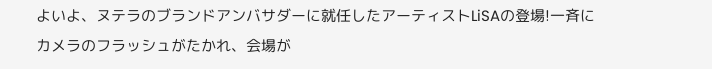よいよ、ヌテラのブランドアンバサダーに就任したアーティストLiSAの登場!一斉にカメラのフラッシュがたかれ、会場が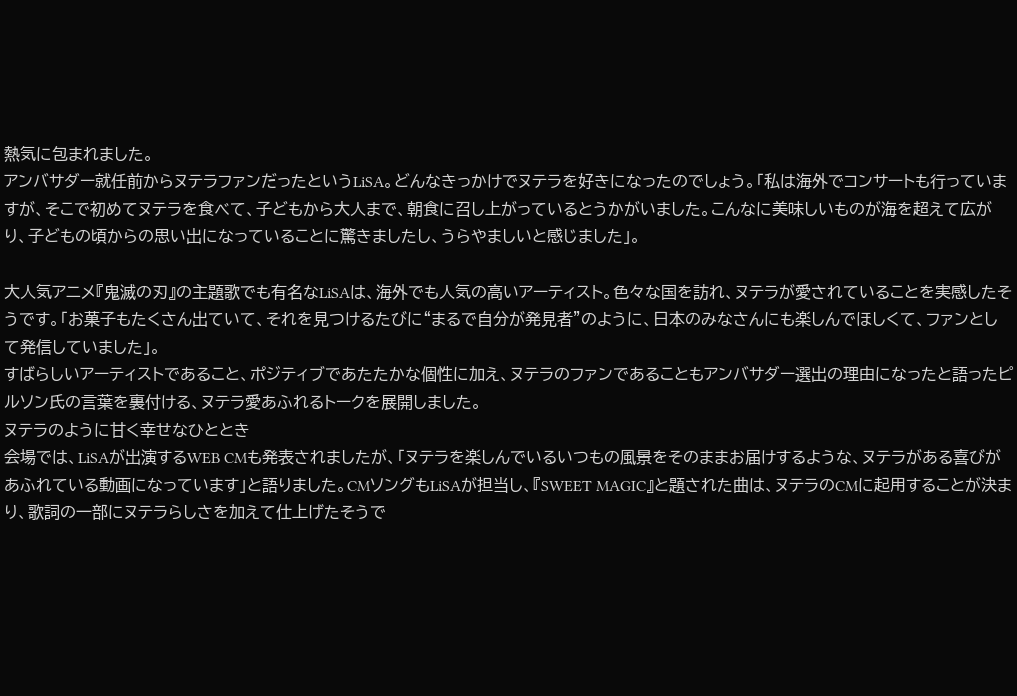熱気に包まれました。
アンバサダー就任前からヌテラファンだったというLiSA。どんなきっかけでヌテラを好きになったのでしょう。「私は海外でコンサートも行っていますが、そこで初めてヌテラを食べて、子どもから大人まで、朝食に召し上がっているとうかがいました。こんなに美味しいものが海を超えて広がり、子どもの頃からの思い出になっていることに驚きましたし、うらやましいと感じました」。

大人気アニメ『鬼滅の刃』の主題歌でも有名なLiSAは、海外でも人気の高いアーティスト。色々な国を訪れ、ヌテラが愛されていることを実感したそうです。「お菓子もたくさん出ていて、それを見つけるたびに“まるで自分が発見者”のように、日本のみなさんにも楽しんでほしくて、ファンとして発信していました」。
すばらしいアーティストであること、ポジティブであたたかな個性に加え、ヌテラのファンであることもアンバサダー選出の理由になったと語ったピルソン氏の言葉を裏付ける、ヌテラ愛あふれるトークを展開しました。
ヌテラのように甘く幸せなひととき
会場では、LiSAが出演するWEB CMも発表されましたが、「ヌテラを楽しんでいるいつもの風景をそのままお届けするような、ヌテラがある喜びがあふれている動画になっています」と語りました。CMソングもLiSAが担当し、『SWEET MAGIC』と題された曲は、ヌテラのCMに起用することが決まり、歌詞の一部にヌテラらしさを加えて仕上げたそうで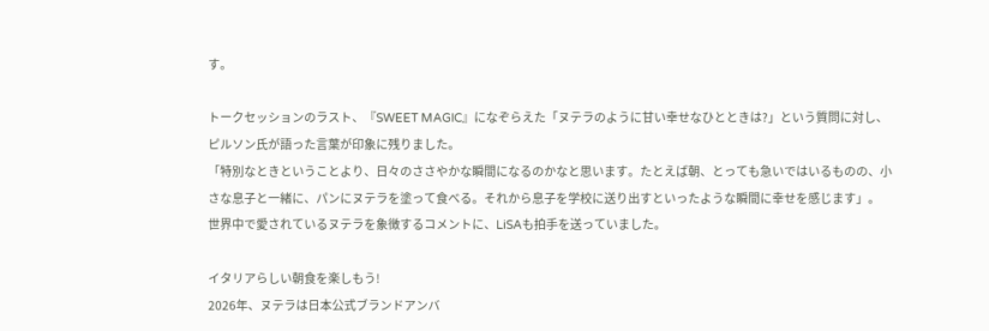す。

トークセッションのラスト、『SWEET MAGIC』になぞらえた「ヌテラのように甘い幸せなひとときは?」という質問に対し、ピルソン氏が語った言葉が印象に残りました。
「特別なときということより、日々のささやかな瞬間になるのかなと思います。たとえば朝、とっても急いではいるものの、小さな息子と一緒に、パンにヌテラを塗って食べる。それから息子を学校に送り出すといったような瞬間に幸せを感じます」。
世界中で愛されているヌテラを象徴するコメントに、LiSAも拍手を送っていました。

イタリアらしい朝食を楽しもう!
2026年、ヌテラは日本公式ブランドアンバ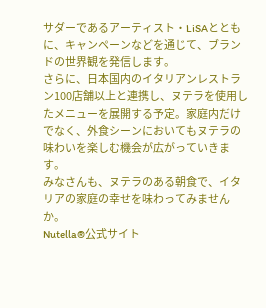サダーであるアーティスト・LiSAとともに、キャンペーンなどを通じて、ブランドの世界観を発信します。
さらに、日本国内のイタリアンレストラン100店舗以上と連携し、ヌテラを使用したメニューを展開する予定。家庭内だけでなく、外食シーンにおいてもヌテラの味わいを楽しむ機会が広がっていきます。
みなさんも、ヌテラのある朝食で、イタリアの家庭の幸せを味わってみませんか。
Nutella®公式サイト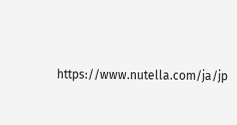https://www.nutella.com/ja/jp